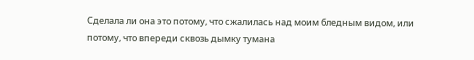Сделала ли она это потому, что сжалилась над моим бледным видом, или потому, что впереди сквозь дымку тумана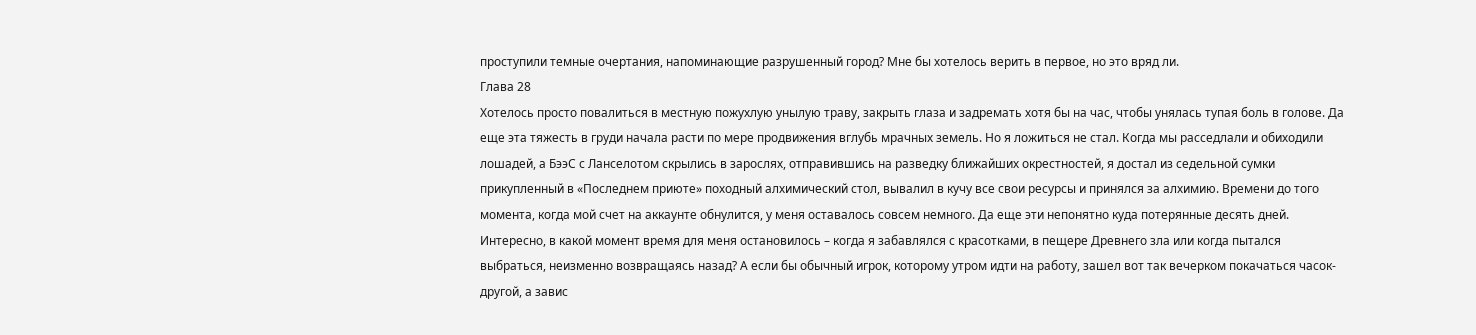проступили темные очертания, напоминающие разрушенный город? Мне бы хотелось верить в первое, но это вряд ли.
Глава 28
Хотелось просто повалиться в местную пожухлую унылую траву, закрыть глаза и задремать хотя бы на час, чтобы унялась тупая боль в голове. Да еще эта тяжесть в груди начала расти по мере продвижения вглубь мрачных земель. Но я ложиться не стал. Когда мы расседлали и обиходили лошадей, а БээС с Ланселотом скрылись в зарослях, отправившись на разведку ближайших окрестностей, я достал из седельной сумки прикупленный в «Последнем приюте» походный алхимический стол, вывалил в кучу все свои ресурсы и принялся за алхимию. Времени до того момента, когда мой счет на аккаунте обнулится, у меня оставалось совсем немного. Да еще эти непонятно куда потерянные десять дней. Интересно, в какой момент время для меня остановилось – когда я забавлялся с красотками, в пещере Древнего зла или когда пытался выбраться, неизменно возвращаясь назад? А если бы обычный игрок, которому утром идти на работу, зашел вот так вечерком покачаться часок-другой, а завис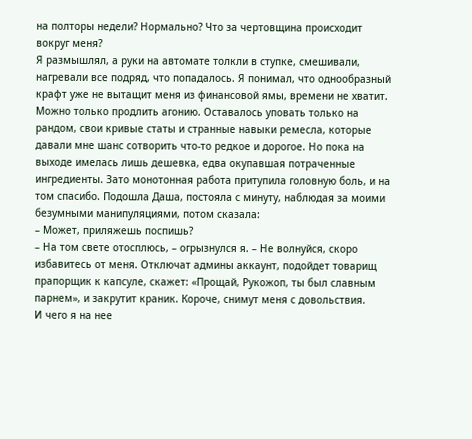на полторы недели? Нормально? Что за чертовщина происходит вокруг меня?
Я размышлял, а руки на автомате толкли в ступке, смешивали, нагревали все подряд, что попадалось. Я понимал, что однообразный крафт уже не вытащит меня из финансовой ямы, времени не хватит. Можно только продлить агонию. Оставалось уповать только на рандом, свои кривые статы и странные навыки ремесла, которые давали мне шанс сотворить что-то редкое и дорогое. Но пока на выходе имелась лишь дешевка, едва окупавшая потраченные ингредиенты. Зато монотонная работа притупила головную боль, и на том спасибо. Подошла Даша, постояла с минуту, наблюдая за моими безумными манипуляциями, потом сказала:
– Может, приляжешь поспишь?
– На том свете отосплюсь, – огрызнулся я. – Не волнуйся, скоро избавитесь от меня. Отключат админы аккаунт, подойдет товарищ прапорщик к капсуле, скажет: «Прощай, Рукожоп, ты был славным парнем», и закрутит краник. Короче, снимут меня с довольствия.
И чего я на нее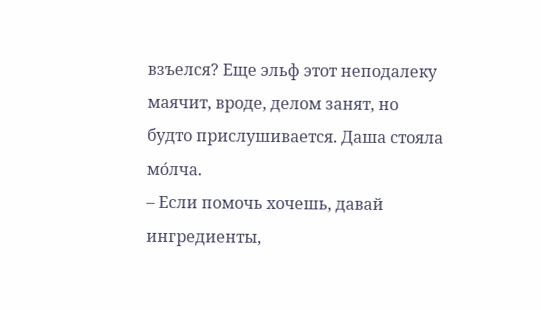взъелся? Еще эльф этот неподалеку маячит, вроде, делом занят, но будто прислушивается. Даша стояла мо́лча.
– Если помочь хочешь, давай ингредиенты,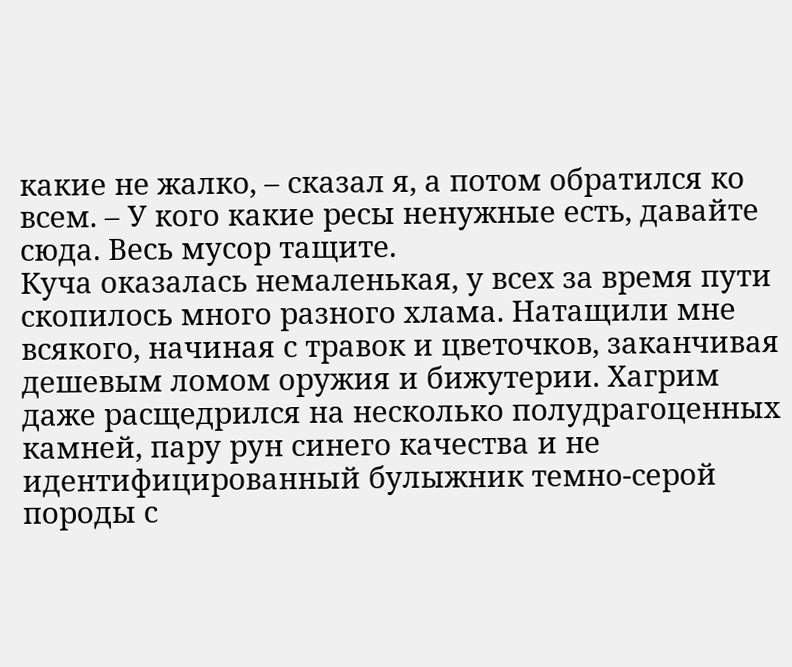какие не жалко, – сказал я, а потом обратился ко всем. – У кого какие ресы ненужные есть, давайте сюда. Весь мусор тащите.
Куча оказалась немаленькая, у всех за время пути скопилось много разного хлама. Натащили мне всякого, начиная с травок и цветочков, заканчивая дешевым ломом оружия и бижутерии. Хагрим даже расщедрился на несколько полудрагоценных камней, пару рун синего качества и не идентифицированный булыжник темно-серой породы с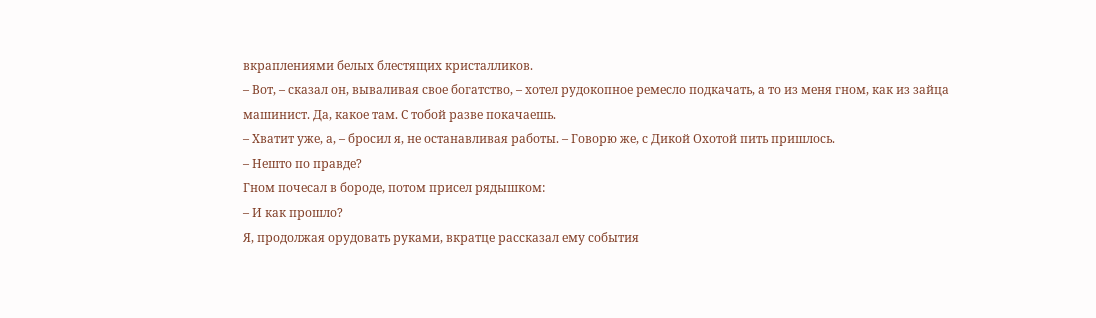вкраплениями белых блестящих кристалликов.
– Вот, – сказал он, вываливая свое богатство, – хотел рудокопное ремесло подкачать, а то из меня гном, как из зайца машинист. Да, какое там. С тобой разве покачаешь.
– Хватит уже, а, – бросил я, не останавливая работы. – Говорю же, с Дикой Охотой пить пришлось.
– Нешто по правде?
Гном почесал в бороде, потом присел рядышком:
– И как прошло?
Я, продолжая орудовать руками, вкратце рассказал ему события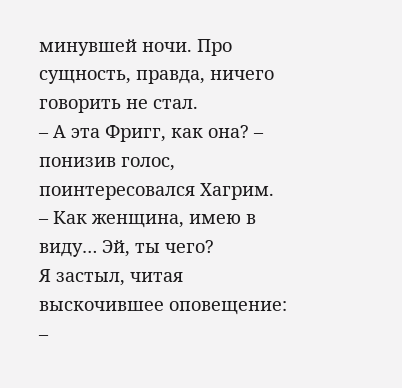минувшей ночи. Про сущность, правда, ничего говорить не стал.
– А эта Фригг, как она? – понизив голос, поинтересовался Хагрим. – Как женщина, имею в виду… Эй, ты чего?
Я застыл, читая выскочившее оповещение:
–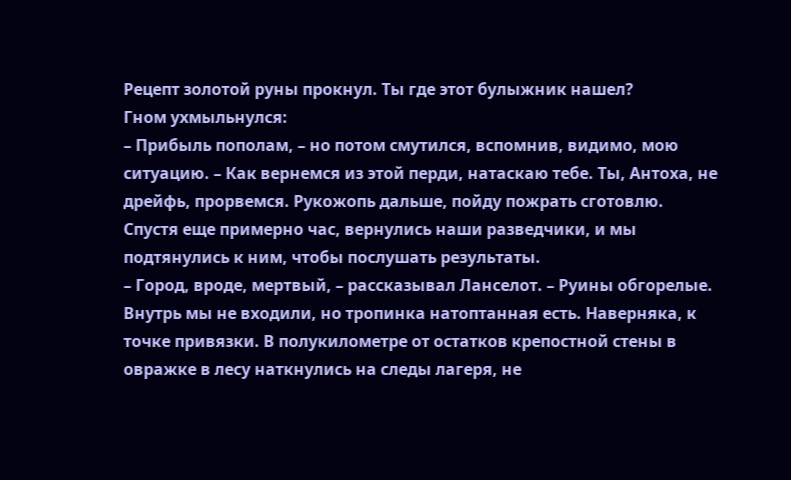Рецепт золотой руны прокнул. Ты где этот булыжник нашел?
Гном ухмыльнулся:
– Прибыль пополам, – но потом смутился, вспомнив, видимо, мою ситуацию. – Как вернемся из этой перди, натаскаю тебе. Ты, Антоха, не дрейфь, прорвемся. Рукожопь дальше, пойду пожрать сготовлю.
Спустя еще примерно час, вернулись наши разведчики, и мы подтянулись к ним, чтобы послушать результаты.
– Город, вроде, мертвый, – рассказывал Ланселот. – Руины обгорелые. Внутрь мы не входили, но тропинка натоптанная есть. Наверняка, к точке привязки. В полукилометре от остатков крепостной стены в овражке в лесу наткнулись на следы лагеря, не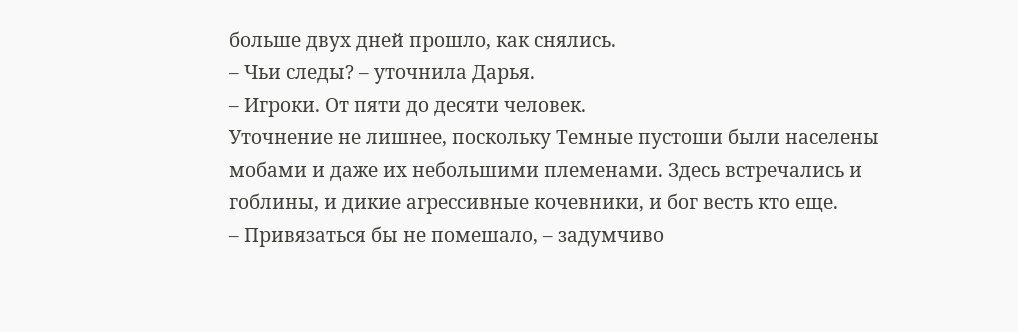больше двух дней прошло, как снялись.
– Чьи следы? – уточнила Дарья.
– Игроки. От пяти до десяти человек.
Уточнение не лишнее, поскольку Темные пустоши были населены мобами и даже их небольшими племенами. Здесь встречались и гоблины, и дикие агрессивные кочевники, и бог весть кто еще.
– Привязаться бы не помешало, – задумчиво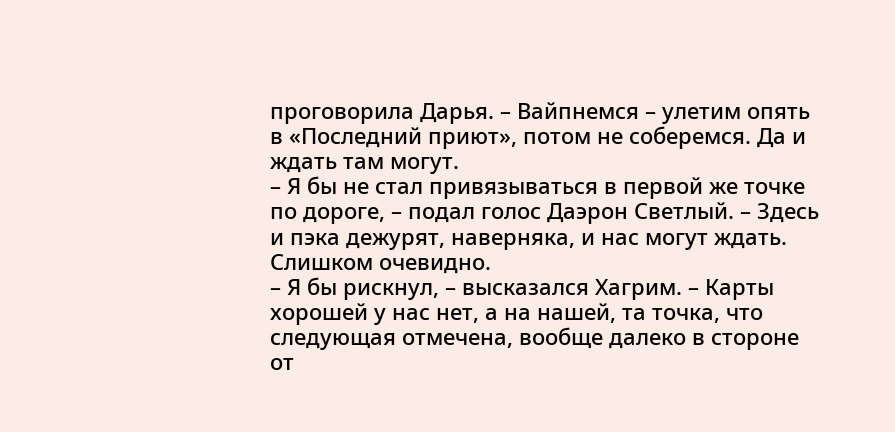проговорила Дарья. – Вайпнемся – улетим опять в «Последний приют», потом не соберемся. Да и ждать там могут.
– Я бы не стал привязываться в первой же точке по дороге, – подал голос Даэрон Светлый. – Здесь и пэка дежурят, наверняка, и нас могут ждать. Слишком очевидно.
– Я бы рискнул, – высказался Хагрим. – Карты хорошей у нас нет, а на нашей, та точка, что следующая отмечена, вообще далеко в стороне от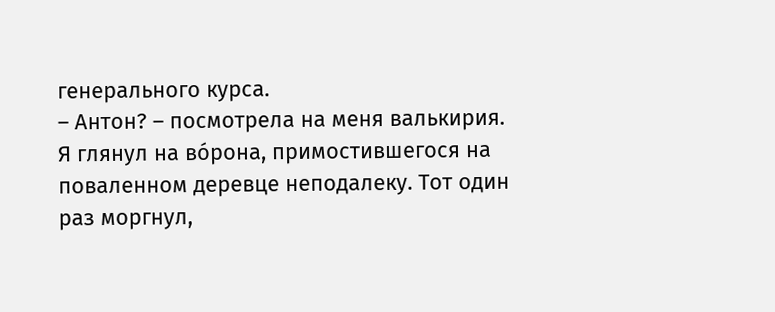генерального курса.
– Антон? – посмотрела на меня валькирия.
Я глянул на во́рона, примостившегося на поваленном деревце неподалеку. Тот один раз моргнул,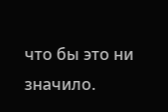что бы это ни значило.